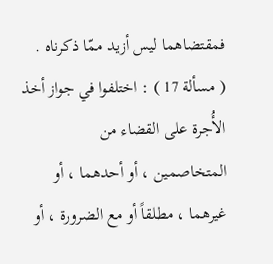فمقتضاهما ليس أزيد ممّا ذكرناه .
( مسألة 17 ) : اختلفوا في جواز أخذ الأُجرة على القضاء من
المتخاصمين ، أو أحدهما ، أو غيرهما ، مطلقاً أو مع الضرورة ، أو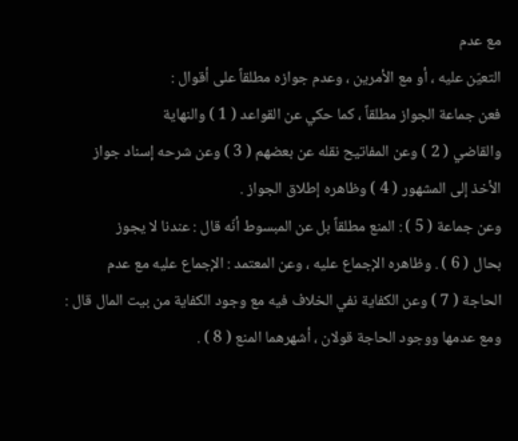مع عدم
التعيّن عليه ، أو مع الأمرين ، وعدم جوازه مطلقاً على أقوال :
فعن جماعة الجواز مطلقاً ، كما حكي عن القواعد ( 1 ) والنهاية
والقاضي ( 2 ) وعن المفاتيح نقله عن بعضهم ( 3 ) وعن شرحه إسناد جواز
الأخذ إلى المشهور ( 4 ) وظاهره إطلاق الجواز .
وعن جماعة ( 5 ) : المنع مطلقاً بل عن المبسوط أنّه قال : عندنا لا يجوز
بحال ( 6 ) . وظاهره الإجماع عليه ، وعن المعتمد : الإجماع عليه مع عدم
الحاجة ( 7 ) وعن الكفاية نفي الخلاف فيه مع وجود الكفاية من بيت المال قال :
ومع عدمها ووجود الحاجة قولان ، أشهرهما المنع ( 8 ) .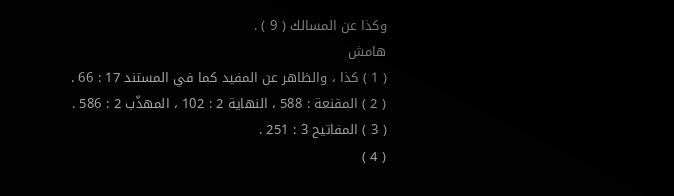وكذا عن المسالك ( 9 ) .
هامش
( 1 ) كذا ، والظاهر عن المفيد كما في المستند 17 : 66 .
( 2 ) المقنعة : 588 ، النهاية 2 : 102 ، المهذّب 2 : 586 .
( 3 ) المفاتيح 3 : 251 .
( 4 )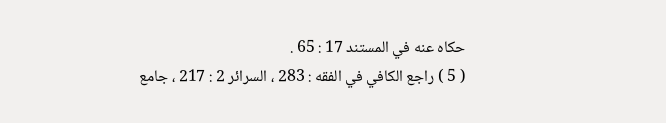حكاه عنه في المستند 17 : 65 .
( 5 ) راجع الكافي في الفقه : 283 ، السرائر 2 : 217 ، جامع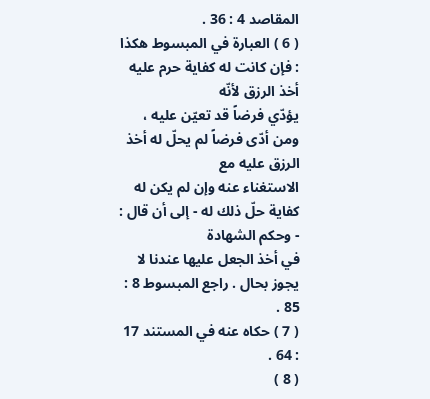المقاصد 4 : 36 .
( 6 ) العبارة في المبسوط هكذا : فإن كانت له كفاية حرم عليه أخذ الرزق لأنّه
يؤدّي فرضاً قد تعيّن عليه ، ومن أدّى فرضاً لم يحلّ له أخذ الرزق عليه مع
الاستغناء عنه وإن لم يكن له كفاية حلّ ذلك له - إلى أن قال : - وحكم الشهادة
في أخذ الجعل عليها عندنا لا يجوز بحال . راجع المبسوط 8 : 85 .
( 7 ) حكاه عنه في المستند 17 : 64 .
( 8 )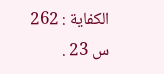الكفاية : 262 س 23 .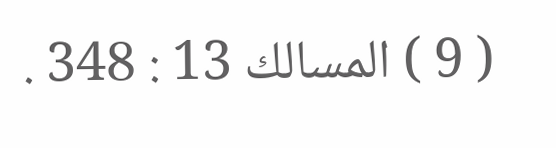( 9 ) المسالك 13 : 348 .